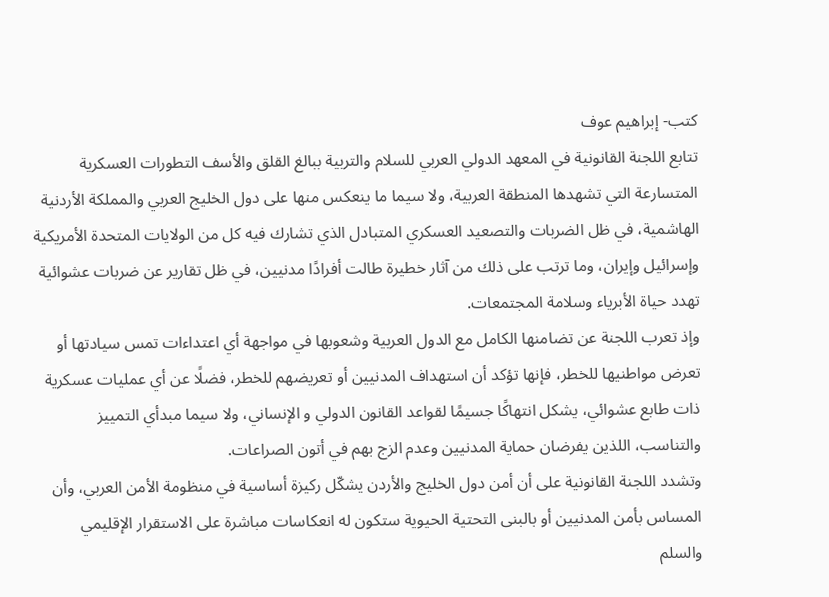كتب- إبراهيم عوف
تتابع اللجنة القانونية في المعهد الدولي العربي للسلام والتربية ببالغ القلق والأسف التطورات العسكرية المتسارعة التي تشهدها المنطقة العربية، ولا سيما ما ينعكس منها على دول الخليج العربي والمملكة الأردنية الهاشمية، في ظل الضربات والتصعيد العسكري المتبادل الذي تشارك فيه كل من الولايات المتحدة الأمريكية وإسرائيل وإيران، وما ترتب على ذلك من آثار خطيرة طالت أفرادًا مدنيين، في ظل تقارير عن ضربات عشوائية تهدد حياة الأبرياء وسلامة المجتمعات.
وإذ تعرب اللجنة عن تضامنها الكامل مع الدول العربية وشعوبها في مواجهة أي اعتداءات تمس سيادتها أو تعرض مواطنيها للخطر، فإنها تؤكد أن استهداف المدنيين أو تعريضهم للخطر، فضلًا عن أي عمليات عسكرية ذات طابع عشوائي، يشكل انتهاكًا جسيمًا لقواعد القانون الدولي و الإنساني، ولا سيما مبدأي التمييز والتناسب، اللذين يفرضان حماية المدنيين وعدم الزج بهم في أتون الصراعات.
وتشدد اللجنة القانونية على أن أمن دول الخليج والأردن يشكّل ركيزة أساسية في منظومة الأمن العربي، وأن المساس بأمن المدنيين أو بالبنى التحتية الحيوية ستكون له انعكاسات مباشرة على الاستقرار الإقليمي والسلم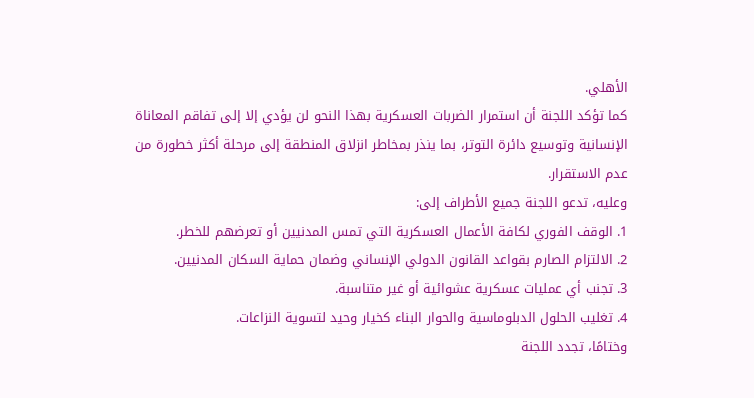الأهلي.
كما تؤكد اللجنة أن استمرار الضربات العسكرية بهذا النحو لن يؤدي إلا إلى تفاقم المعاناة الإنسانية وتوسيع دائرة التوتر، بما ينذر بمخاطر انزلاق المنطقة إلى مرحلة أكثر خطورة من عدم الاستقرار.
وعليه، تدعو اللجنة جميع الأطراف إلى:
1. الوقف الفوري لكافة الأعمال العسكرية التي تمس المدنيين أو تعرضهم للخطر.
2. الالتزام الصارم بقواعد القانون الدولي الإنساني وضمان حماية السكان المدنيين.
3. تجنب أي عمليات عسكرية عشوائية أو غير متناسبة.
4. تغليب الحلول الدبلوماسية والحوار البناء كخيار وحيد لتسوية النزاعات.
وختامًا، تجدد اللجنة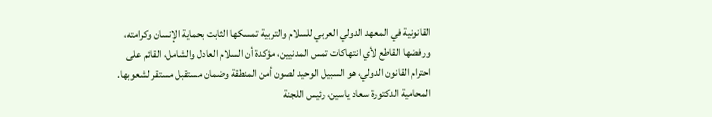القانونية في المعهد الدولي العربي للسلام والتربية تمسكها الثابت بحماية الإنسان وكرامته، ورفضها القاطع لأي انتهاكات تمس المدنيين، مؤكدة أن السلام العادل والشامل، القائم على احترام القانون الدولي، هو السبيل الوحيد لصون أمن المنطقة وضمان مستقبل مستقر لشعوبها.
المحامية الدكتورة سعاد ياسين، رئيس اللجنة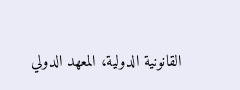القانونية الدولية، المعهد الدولي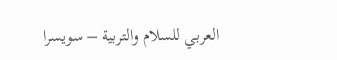العربي للسلام والتربية – سويسرا